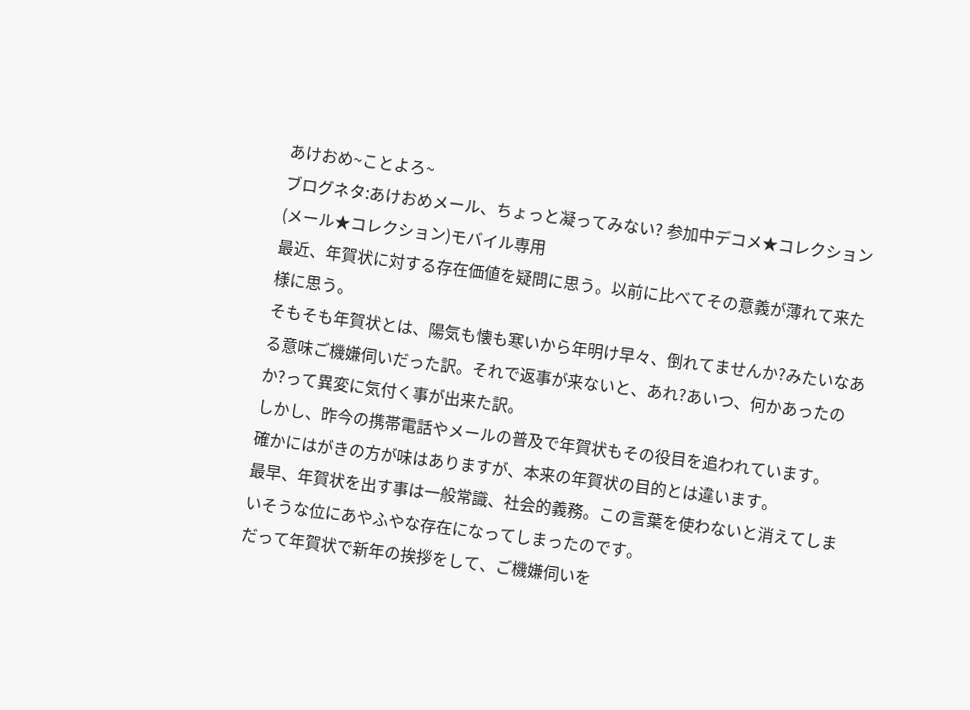あけおめ~ことよろ~
ブログネタ:あけおめメール、ちょっと凝ってみない? 参加中デコメ★コレクション(メール★コレクション)モバイル専用
最近、年賀状に対する存在価値を疑問に思う。以前に比べてその意義が薄れて来た様に思う。
そもそも年賀状とは、陽気も懐も寒いから年明け早々、倒れてませんか?みたいなある意味ご機嫌伺いだった訳。それで返事が来ないと、あれ?あいつ、何かあったのか?って異変に気付く事が出来た訳。
しかし、昨今の携帯電話やメールの普及で年賀状もその役目を追われています。
確かにはがきの方が味はありますが、本来の年賀状の目的とは違います。
最早、年賀状を出す事は一般常識、社会的義務。この言葉を使わないと消えてしまいそうな位にあやふやな存在になってしまったのです。
だって年賀状で新年の挨拶をして、ご機嫌伺いを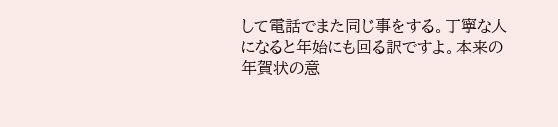して電話でまた同じ事をする。丁寧な人になると年始にも回る訳ですよ。本来の年賀状の意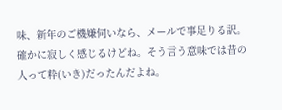味、新年のご機嫌伺いなら、メールで事足りる訳。確かに寂しく感じるけどね。そう言う意味では昔の人って粋(いき)だったんだよね。